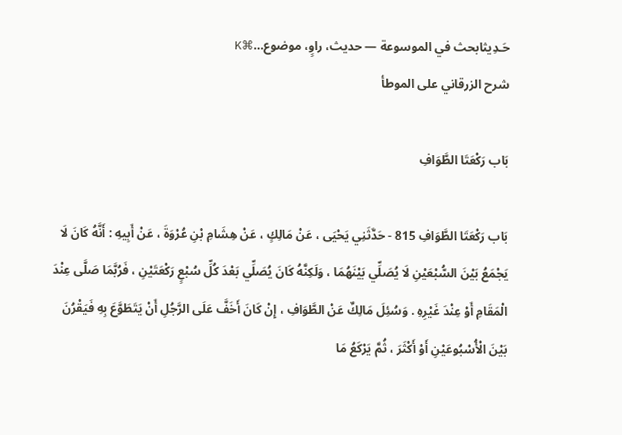حَـدِيثابحث في الموسوعة — حديث، راوٍ، موضوع…⌘K
شرح الزرقاني على الموطأ

بَاب رَكْعَتَا الطَّوَافِ

بَاب رَكْعَتَا الطَّوَافِ 815 - حَدَّثَنِي يَحْيَى ، عَنْ مَالِكٍ ، عَنْ هِشَامِ بْنِ عُرْوَةَ ، عَنْ أَبِيهِ : أَنَّهُ كَانَ لَا يَجْمَعُ بَيْنَ السُّبْعَيْنِ لَا يُصَلِّي بَيْنَهُمَا ، وَلَكِنَّهُ كَانَ يُصَلِّي بَعْدَ كُلِّ سُبْعٍ رَكْعَتَيْنِ ، فَرُبَّمَا صَلَّى عِنْدَ الْمَقَامِ أَوْ عِنْدَ غَيْرِهِ . وَسُئِلَ مَالِكٌ عَنْ الطَّوَافِ ، إِنْ كَانَ أَخَفَّ عَلَى الرَّجُلِ أَنْ يَتَطَوَّعَ بِهِ فَيَقْرُنَ بَيْنَ الْأُسْبُوعَيْنِ أَوْ أَكْثَرَ ، ثُمَّ يَرْكَعُ مَا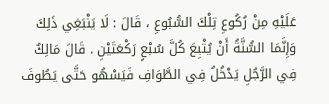عَلَيْهِ مِنْ رُكُوعِ تِلْكَ السُّبُوعِ ، قَالَ : لَا يَنْبَغِي ذَلِكَ وَإِنَّمَا السُّنَّةُ أَنْ يُتْبِعَ كُلَّ سُبْعٍ رَكْعَتَيْنِ . قَالَ مَالِكٌ فِي الرَّجُلِ يَدْخُلُ فِي الطَّوَافِ فَيَسْهُو حَتَّى يَطُوفَ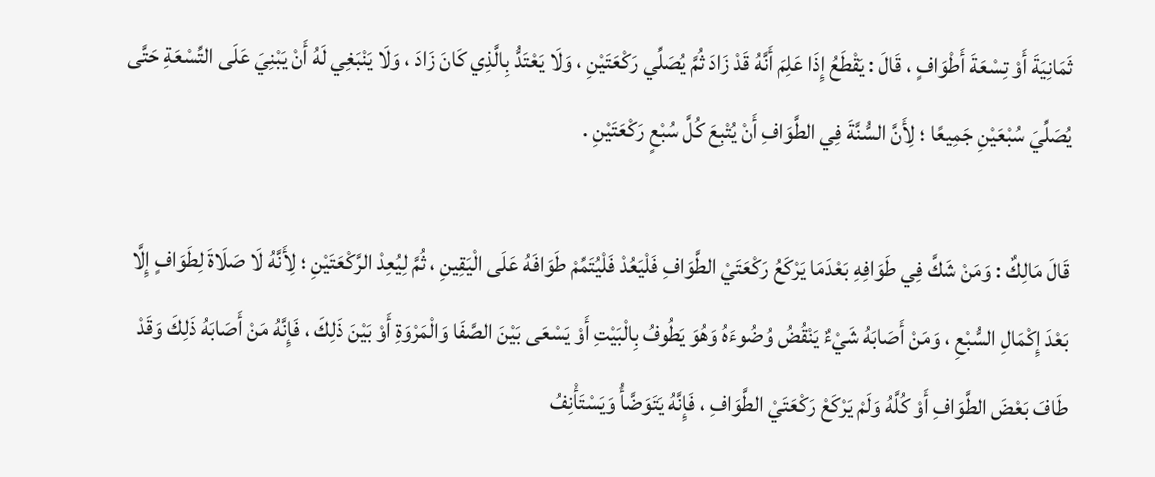ثَمَانِيَةَ أَوْ تِسْعَةَ أَطْوَافٍ ، قَالَ : يَقْطَعُ إِذَا عَلِمَ أَنَّهُ قَدْ زَادَ ثُمَّ يُصَلِّي رَكْعَتَيْنِ ، وَلَا يَعْتَدُّ بِالَّذِي كَانَ زَادَ ، وَلَا يَنْبَغِي لَهُ أَنْ يَبْنِيَ عَلَى التِّسْعَةِ حَتَّى يُصَلِّيَ سُبْعَيْنِ جَمِيعًا ؛ لِأَنَّ السُّنَّةَ فِي الطَّوَافِ أَنْ يُتْبِعَ كُلَّ سُبْعٍ رَكْعَتَيْنِ .

قَالَ مَالِكٌ : وَمَنْ شَكَّ فِي طَوَافِهِ بَعْدَمَا يَرْكَعُ رَكْعَتَيْ الطَّوَافِ فَلْيَعُدْ فَلْيُتَمِّمْ طَوَافَهُ عَلَى الْيَقِينِ ، ثُمَّ لِيُعِدْ الرَّكْعَتَيْنِ ؛ لِأَنَّهُ لَا صَلَاةَ لِطَوَافٍ إِلَّا بَعْدَ إِكْمَالِ السُّبْعِ ، وَمَنْ أَصَابَهُ شَيْءٌ يَنْقُضُ وُضُوءَهُ وَهُوَ يَطُوفُ بِالْبَيْتِ أَوْ يَسْعَى بَيْنَ الصَّفَا وَالْمَرْوَةِ أَوْ بَيْنَ ذَلِكَ ، فَإِنَّهُ مَنْ أَصَابَهُ ذَلِكَ وَقَدْ طَافَ بَعْضَ الطَّوَافِ أَوْ كُلَّهُ وَلَمْ يَرْكَعْ رَكْعَتَيْ الطَّوَافِ ، فَإِنَّهُ يَتَوَضَّأُ وَيَسْتَأْنِفُ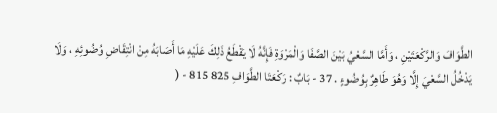الطَّوَافَ وَالرَّكْعَتَيْنِ ، وَأَمَّا السَّعْيُ بَيْنَ الصَّفَا وَالْمَرْوَةِ فَإِنَّهُ لَا يَقْطَعُ ذَلِكَ عَلَيْهِ مَا أَصَابَهُ مِنْ انْتِقَاضِ وُضُوئِهِ ، وَلَا يَدْخُلُ السَّعْيَ إِلَّا وَهُوَ طَاهِرٌ بِوُضُوءٍ . 37 - بَابٌ : رَكْعَتَا الطَّوَافِ 825 815 - (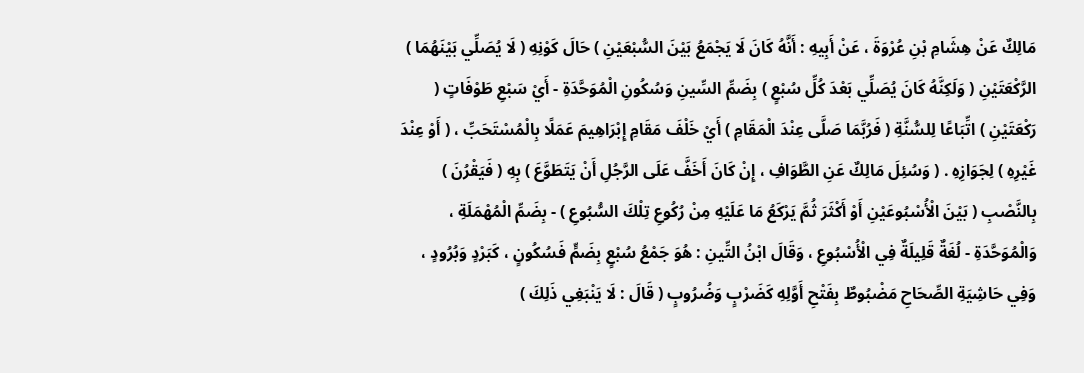مَالِكٌ عَنْ هِشَامِ بْنِ عُرْوَةَ ، عَنْ أَبِيهِ : أَنَّهُ كَانَ لَا يَجْمَعُ بَيْنَ السُّبْعَيْنِ ) حَالَ كَوْنِهِ ( لَا يُصَلِّي بَيْنَهُمَا ) الرَّكْعَتَيْنِ ( وَلَكِنَّهُ كَانَ يُصَلِّي بَعْدَ كُلِّ سُبْعٍ ) بِضَمِّ السِّينِ وَسُكُونِ الْمُوَحَّدَةِ - أَيْ سَبْعِ طَوْفَاتٍ ( رَكْعَتَيْنِ ) اتِّبَاعًا لِلسُّنَّةِ ( فَرُبَّمَا صَلَّى عِنْدَ الْمَقَامِ ) أَيْ خَلْفَ مَقَامِ إِبْرَاهِيمَ عَمَلًا بِالْمُسْتَحَبِّ ، ( أَوْ عِنْدَ غَيْرِهِ ) لِجَوَازِهِ . ( وَسُئِلَ مَالِكٌ عَنِ الطَّوَافِ ، إِنْ كَانَ أَخَفَّ عَلَى الرَّجُلِ أَنْ يَتَطَوَّعَ ) بِهِ ( فَيَقْرُنَ ) بِالنَّصْبِ ( بَيْنَ الْأُسْبُوعَيْنِ أَوْ أَكْثَرَ ثُمَّ يَرْكَعُ مَا عَلَيْهِ مِنْ رُكُوعِ تِلْكَ السُّبُوعِ ) - بِضَمِّ الْمُهْمَلَةِ ، وَالْمُوَحَّدَةِ - لُغَةٌ قَلِيلَةٌ فِي الْأُسْبُوعِ ، وَقَالَ ابْنُ التِّينِ : هُوَ جَمْعُ سُبْعٍ بِضَمٍّ فَسُكُونٍ ، كَبَرْدٍ وَبُرُودٍ ، وَفِي حَاشِيَةِ الصِّحَاحِ مَضْبُوطٌ بِفَتْحِ أَوَّلِهِ كَضَرْبٍ وَضُرُوبٍ ( قَالَ : لَا يَنْبَغِي ذَلِكَ )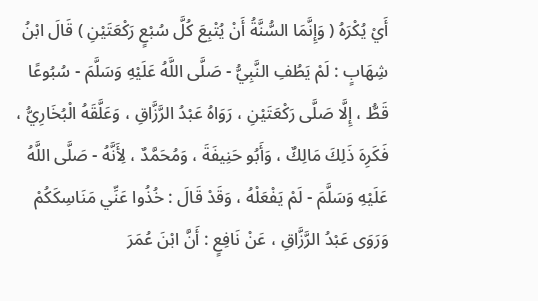أَيْ يُكْرَهُ ( وَإِنَّمَا السُّنَّةُ أَنْ يُتْبِعَ كُلَّ سُبْعٍ رَكْعَتَيْنِ ) قَالَ ابْنُ شِهَابٍ : لَمْ يَطُفِ النَّبِيُّ - صَلَّى اللَّهُ عَلَيْهِ وَسَلَّمَ - سُبُوعًا قَطُّ ، إِلَّا صَلَّى رَكْعَتَيْنِ ، رَوَاهُ عَبْدُ الرَّزَّاقِ ، وَعَلَّقَهُ الْبُخَارِيُّ ، فَكَرِهَ ذَلِكَ مَالِكٌ ، وَأَبُو حَنِيفَةَ ، وَمُحَمَّدٌ ، لِأَنَّهُ - صَلَّى اللَّهُ عَلَيْهِ وَسَلَّمَ - لَمْ يَفْعَلْهُ ، وَقَدْ قَالَ : خُذُوا عَنِّي مَنَاسِكَكُمْ وَرَوَى عَبْدُ الرَّزَّاقِ ، عَنْ نَافِعٍ : أَنَّ ابْنَ عُمَرَ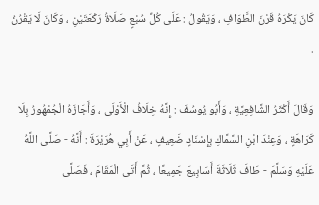كَانَ يَكْرَهُ قَرْنَ الطَّوَافِ ، وَيَقُولُ : عَلَى كُلِّ سُبْعٍ صَلَاةُ رَكْعَتَيْنِ ، وَكَانَ لَا يَقْرُنُ .

وَقَالَ أَكْثَرُ الشَّافِعِيَّةِ ، وَأَبُو يُوسُفَ : إِنَّهُ خِلَافُ الْأَوْلَى ، وَأَجَازَهُ الْجُمْهُورُ بِلَا كَرَاهَةٍ ، وَعِنْدَ ابْنِ السَّمَّاكِ بِإِسْنَادٍ ضَعِيفٍ ، عَنْ أَبِي هُرَيْرَةَ : أَنَّهُ - صَلَّى اللَّهُ عَلَيْهِ وَسَلَّمَ - طَافَ ثَلَاثَةَ أَسَابِيعَ جَمِيعًا ، ثُمَّ أَتَى الْمَقَامَ ، فَصَلَّى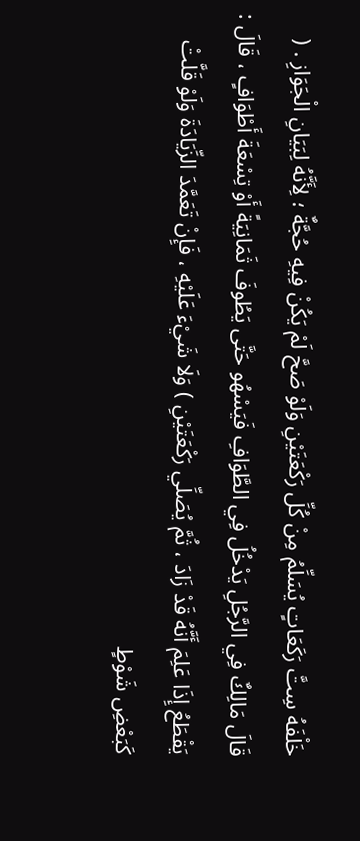خَلْفَهُ سِتَّ رَكَعَاتٍ يُسَلِّمُ مِنْ كُلِّ رَكْعَتَيْنِ وَلَوْ صَحَّ لَمْ يَكُنْ فِيهِ حُجَّةٌ ؛ لِأَنَّهُ لِبَيَانِ الْجَوَازِ . ( قَالَ مَالِكٌ فِي الرَّجُلِ يَدْخُلُ فِي الطَّوَافِ فَيَسْهُو حَتَّى يَطُوفَ ثَمَانِيَةً أَوْ تِسْعَةَ أَطْوَافٍ ، قَالَ : يَقْطَعُ إِذَا عَلِمَ أَنَّهُ قَدْ زَادَ ، ثُمَّ يُصَلِّي رَكْعَتَيْنِ ) وَلَا شَيْءَ عَلَيْهِ ، فَإِنْ تَعَمَّدَ الزِّيَادَةَ وَلَوْ قَلَّتْ كَبَعْضِ شَوْطٍ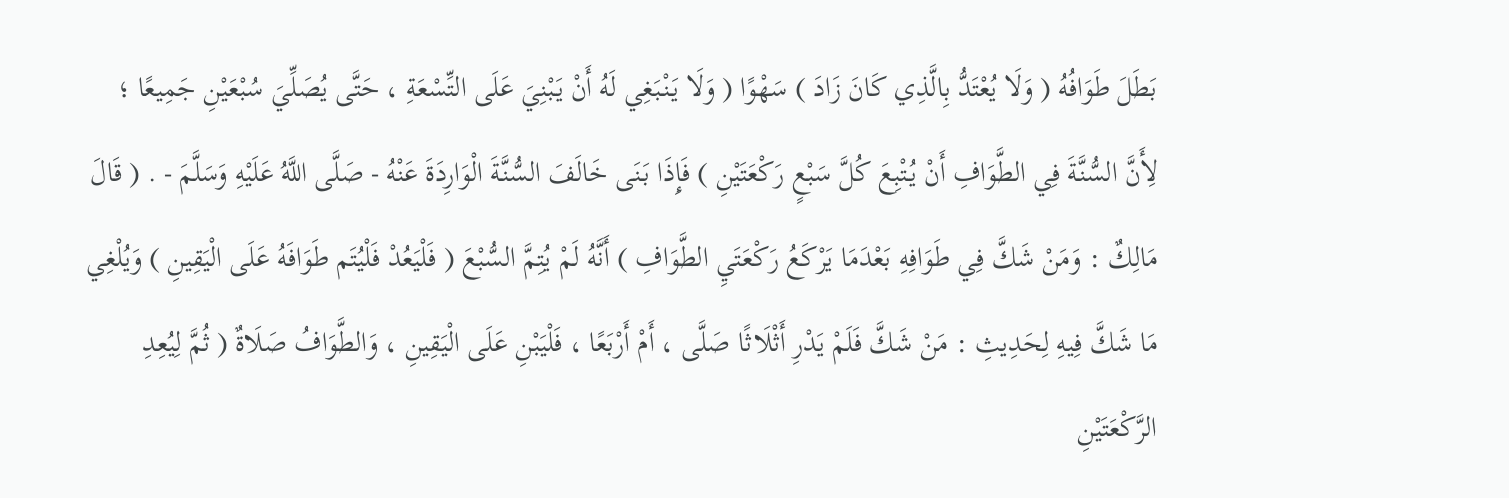بَطَلَ طَوَافُهُ ( وَلَا يُعْتَدُّ بِالَّذِي كَانَ زَادَ ) سَهْوًا ( وَلَا يَنْبَغِي لَهُ أَنْ يَبْنِيَ عَلَى التِّسْعَةِ ، حَتَّى يُصَلِّيَ سُبْعَيْنِ جَمِيعًا ؛ لِأَنَّ السُّنَّةَ فِي الطَّوَافِ أَنْ يُتْبِعَ كُلَّ سَبْعٍ رَكْعَتَيْنِ ) فَإِذَا بَنَى خَالَفَ السُّنَّةَ الْوَارِدَةَ عَنْهُ - صَلَّى اللَّهُ عَلَيْهِ وَسَلَّمَ - . ( قَالَ مَالِكٌ : وَمَنْ شَكَّ فِي طَوَافِهِ بَعْدَمَا يَرْكَعُ رَكْعَتَيِ الطَّوَافِ ) أَنَّهُ لَمْ يُتِمَّ السُّبْعَ ( فَلْيَعُدْ فَلْيُتَم طَوَافَهُ عَلَى الْيَقِينِ ) وَيُلْغِي مَا شَكَّ فِيهِ لِحَدِيثِ : مَنْ شَكَّ فَلَمْ يَدْرِ أَثْلَاثًا صَلَّى ، أَمْ أَرْبَعًا ، فَلْيَبْنِ عَلَى الْيَقِينِ ، وَالطَّوَافُ صَلَاةٌ ( ثُمَّ لِيُعِدِ الرَّكْعَتَيْنِ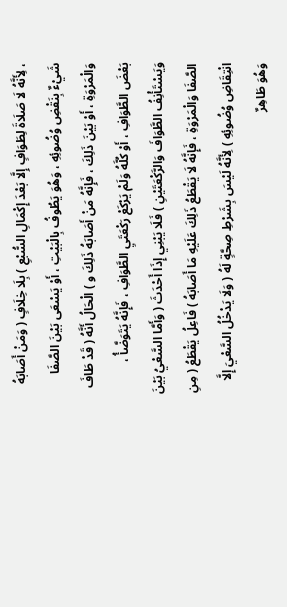، لِأَنَّهُ لَا صَلَاةَ لِطَوَافٍ إِلَّا بَعْدَ إِكْمَالِ السُّبْعِ ) بِلَا خِلَافٍ ( وَمَنْ أَصَابَهُ شَيْءٌ بِنَقْضِ وُضُوئِهِ ، وَهُوَ يَطُوفُ بِالْبَيْتِ ، أَوْ يَسْعَى بَيْنَ الصَّفَا وَالْمَرْوَةِ ، أَوْ بَيْنَ ذَلِكَ ، فَإِنَّهُ مَنْ أَصَابَهُ ذَلِكَ و ) الْحَالُ أَنَّهُ ( قَدْ طَافَ بَعْضَ الطَّوَافِ ، أَوْ كُلَّهُ وَلَمْ يَرْكَعْ رَكْعَتَيِ الطَّوَافِ ، فَإِنَّهُ يَتَوَضَّأُ ، وَيَسْتَأْنِفُ الطَّوَافَ وَالرَّكْعَتَيْنِ ) فَلَا يَبْنِي إِذَا أَحْدَثَ ( وَأَمَّا السَّعْيُ بَيْنَ الصَّفَا وَالْمَرْوَةِ ، فَإِنَّهُ لَا يَقْطَعُ ذَلِكَ عَلَيْهِ مَا أَصَابَهُ ) فَاعِلُ يَقْطَعُ ( مِنِ انْتِقَاضِ وُضُوئِهِ ) لِأَنَّهُ لَيْسَ بِشَرْطِ صِحَّةٍ لَهُ ( وَلَا يَدْخُلُ السَّعْيَ إِلَّا وَهُوَ طَاهِرٌ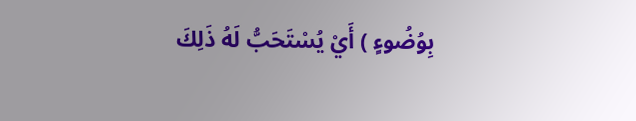بِوُضُوءٍ ) أَيْ يُسْتَحَبُّ لَهُ ذَلِكَ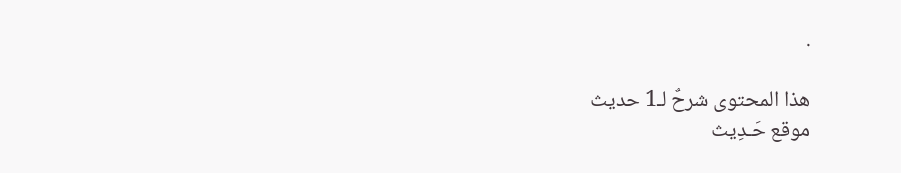.

هذا المحتوى شرحٌ لـ1 حديث
موقع حَـدِيث